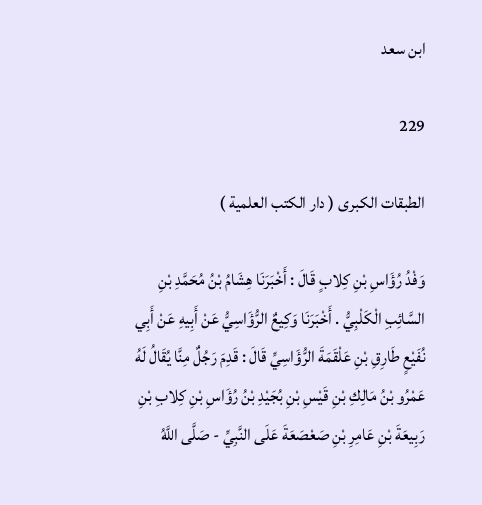ابن سعد

229

الطبقات الكبرى ( دار الكتب العلمية )

وَفْدُ رُؤَاسِ بْنِ كِلابٍ قَالَ : أَخْبَرَنَا هِشَامُ بْنُ مُحَمَّدِ بْنِ السَّائِبِ الْكَلْبِيُّ . أَخْبَرَنَا وَكِيعٌ الرُّؤَاسِيُّ عَنْ أَبِيهِ عَنْ أَبِي نُفَيْعٍ طَارِقِ بْنِ عَلْقَمَةَ الرُّؤَاسِيِّ قَالَ : قَدِمَ رَجُلٌ مِنَّا يُقَالُ لَهُ عَمْرُو بْنُ مَالِكِ بْنِ قَيْسِ بْنِ بُجَيْدِ بْنُ رُؤَاسِ بْنِ كِلابِ بْنِ رَبِيعَةَ بْنِ عَامِرِ بْنِ صَعْصَعَةَ عَلَى النَّبِيِّ - صَلَّى اللَّهُ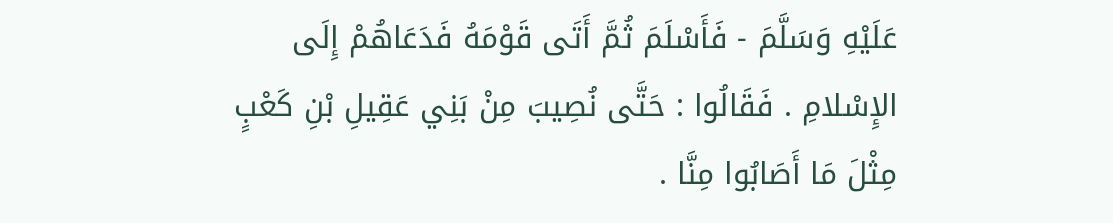عَلَيْهِ وَسَلَّمَ - فَأَسْلَمَ ثُمَّ أَتَى قَوْمَهُ فَدَعَاهُمْ إِلَى الإِسْلامِ . فَقَالُوا : حَتَّى نُصِيبَ مِنْ بَنِي عَقِيلِ بْنِ كَعْبٍ مِثْلَ مَا أَصَابُوا مِنَّا .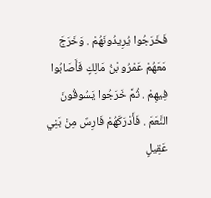فَخَرَجُوا يُرِيدُونَهُمْ . وَخَرَجَ مَعَهُمْ عَمْرُو بْنُ مَالِكٍ فَأَصَابُوا فِيهِمْ . ثُمَّ خَرَجُوا يَسُوقُونَ النَّعَمَ . فَأَدْرَكَهُمْ فَارِسٌ مِنْ بَنِي عَقِيلٍ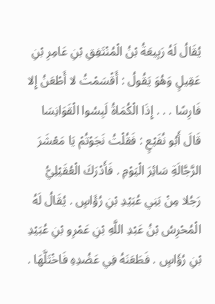يُقَالُ لَهُ رَبِيعَةُ بْنُ الْمُنْتَفِقِ بْنِ عَامِرِ بْنِ عَقِيلٍ وَهُوَ يَقُولُ : أَقْسَمْتُ لا أَطْعَنُ إِلا فَارِسًا . . . إِذَا الْكُمَاةُ لَبِسُوا الْقَوَانِسَا قَالَ أَبُو نُفَيْعٍ : فَقُلْتُ نَجَوْتُمْ يَا مَعْشَرَ الرَّجَّالَةِ سَائِرَ الْيَوْمِ . فَأَدْرَكَ الْعُقَيْلِيُّ رَجُلا مِنْ بَنِي عُبَيْدِ بْنِ رُؤَاسٍ . يُقَالُ لَهُ الْمُحْرِسُ بْنُ عَبْدِ اللَّهِ بْنِ عَمْرِو بْنِ عُبَيْدِ بْنِ رُؤَاسٍ . فَطَعَنَهُ فِي عَضُدِهِ فَاخْتَلَّهَا .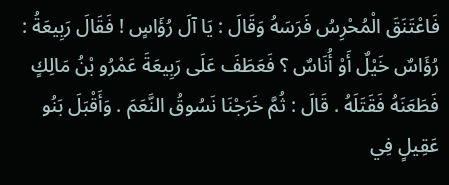فَاعْتَنَقَ الْمُحْرِسُ فَرَسَهُ وَقَالَ : يَا آلَ رُؤَاسٍ ! فَقَالَ رَبِيعَةُ : رُؤَاسٌ خَيْلٌ أَوْ أُنَاسٌ ؟ فَعَطَفَ عَلَى رَبِيعَةَ عَمْرُو بْنُ مَالِكٍ فَطَعَنَهُ فَقَتَلَهُ . قَالَ : ثُمَّ خَرَجْنَا نَسُوقُ النَّعَمَ . وَأَقْبَلَ بَنُو عَقِيلٍ فِي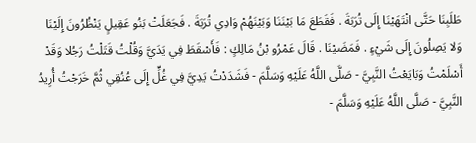طَلَبِنَا حَتَّى انْتَهَيْنَا إِلَى تُرَبَةَ . فَقَطَعَ مَا بَيْنَنَا وَبَيْنَهُمْ وَادِي تُرَبَةَ . فَجَعَلَتْ بَنُو عَقِيلٍ يَنْظُرُونَ إِلَيْنَا وَلا يَصِلُونَ إِلَى شَيْءٍ . فَمَضَيْنَا . قَالَ عَمْرُو بْنُ مَالِكٍ : فَأَسْقَطَ فِي يَدَيَّ وَقُلْتُ قَتَلْتُ رَجُلا وَقَدْ أَسْلَمْتُ وَبَايَعْتُ النَّبِيَّ - صَلَّى اللَّهُ عَلَيْهِ وَسَلَّمَ - فَشَدَدْتُ يَدِيَّ فِي غُلٍّ إِلَى عُنُقِي ثُمَّ خَرَجْتُ أُرِيدُ النَّبِيَّ - صَلَّى اللَّهُ عَلَيْهِ وَسَلَّمَ -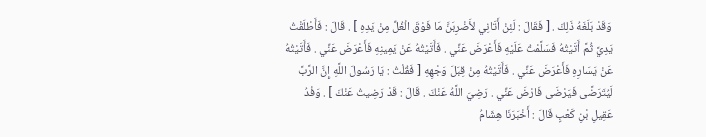وَقَدْ بَلَغَهُ ذَلِكَ . [ فَقَالَ : لَئِنْ أَتَانِي لأَضْرِبَنَّ مَا فَوْقَ الْغُلِّ مِنْ يَدِهِ ] . قَالَ : فَأَطْلَقْتُ يَدِيَّ ثُمَّ أَتَيْتُهُ فَسَلَّمْتُ عَلَيْهِ فَأَعْرَضَ عَنِّي . فَأَتَيْتُهُ عَنْ يَمِينِهِ فَأَعْرَضَ عَنِّي . فَأَتَيْتُهُ عَنْ يَسَارِهِ فَأَعْرَضَ عَنِّي . فَأَتَيْتُهُ مِنْ قِبَلَ وَجْهِهِ [ فَقُلْتُ : يَا رَسُولَ اللَّهِ إِنَّ الرَّبَّ لَيُتَرَضَّى فَيَرْضَى فَارْضَ عَنِّي . رَضِيَ اللَّهُ عَنْكَ . قَالَ : قَدْ رَضِيتُ عَنْكَ ] . وَفْدُ عَقِيلِ بْنِ كَعْبٍ قَالَ : أَخْبَرَنَا هِشَامُ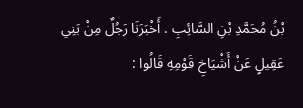بْنُ مُحَمَّدِ بْنِ السَّائِبِ . أَخْبَرَنَا رَجُلٌ مِنْ بَنِي عَقِيلٍ عَنْ أَشْيَاخِ قَوْمِهِ قَالُوا :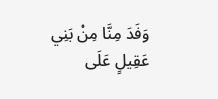وَفَدَ مِنَّا مِنْ بَنِي عَقِيلٍ عَلَى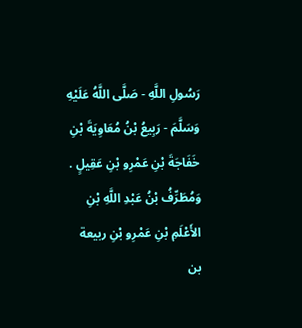رَسُولِ اللَّهِ - صَلَّى اللَّهُ عَلَيْهِ وَسَلَّمَ - رَبِيعُ بْنُ مُعَاوِيَةَ بْنِ خَفَاجَةَ بْنِ عَمْرِو بْنِ عَقِيلٍ . وَمُطَرِّفُ بْنُ عَبْدِ اللَّهِ بْنِ الأَعْلَمِ بْنِ عَمْرِو بْنِ ربيعة بن